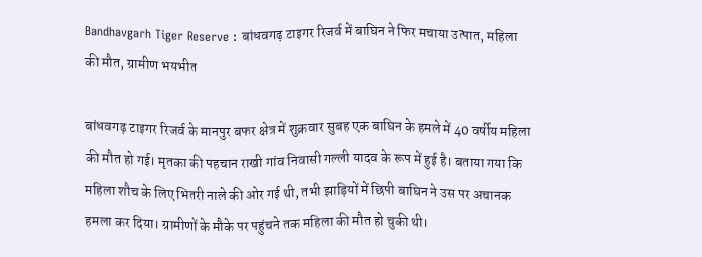Bandhavgarh Tiger Reserve : बांधवगढ़ टाइगर रिजर्व में बाघिन ने फिर मचाया उत्पात, महिला की मौत, ग्रामीण भयभीत

बांधवगढ़ टाइगर रिजर्व के मानपुर बफर क्षेत्र में शुक्रवार सुबह एक बाघिन के हमले में 40 वर्षीय महिला की मौत हो गई। मृतका की पहचान राखी गांव निवासी गल्ली यादव के रूप में हुई है। बताया गया कि महिला शौच के लिए भितरी नाले की ओर गई थी, तभी झाड़ियों में छिपी बाघिन ने उस पर अचानक हमला कर दिया। ग्रामीणों के मौके पर पहुंचने तक महिला की मौत हो चुकी थी।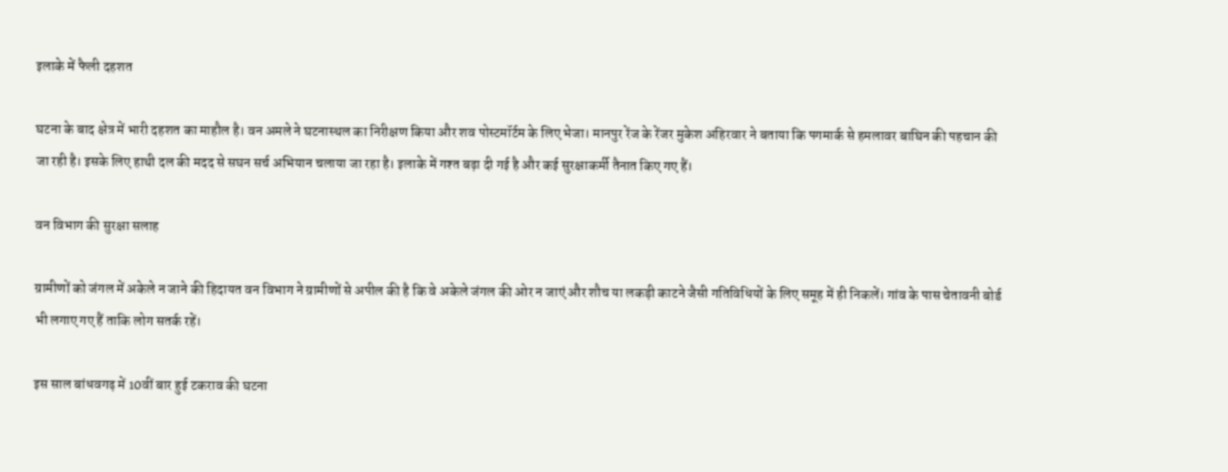इलाके में फैली दहशत

घटना के बाद क्षेत्र में भारी दहशत का माहौल है। वन अमले ने घटनास्थल का निरीक्षण किया और शव पोस्टमॉर्टम के लिए भेजा। मानपुर रेंज के रेंजर मुकेश अहिरवार ने बताया कि पगमार्क से हमलावर बाघिन की पहचान की जा रही है। इसके लिए हाथी दल की मदद से सघन सर्च अभियान चलाया जा रहा है। इलाके में गश्त बढ़ा दी गई है और कई सुरक्षाकर्मी तैनात किए गए हैं।

वन विभाग की सुरक्षा सलाह

ग्रामीणों को जंगल में अकेले न जाने की हिदायत वन विभाग ने ग्रामीणों से अपील की है कि वे अकेले जंगल की ओर न जाएं और शौच या लकड़ी काटने जैसी गतिविधियों के लिए समूह में ही निकलें। गांव के पास चेतावनी बोर्ड भी लगाए गए हैं ताकि लोग सतर्क रहें।

इस साल बांधवगढ़ में 10वीं बार हुई टकराव की घटना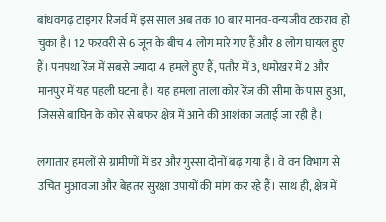बांधवगढ़ टाइगर रिजर्व में इस साल अब तक 10 बार मानव-वन्यजीव टकराव हो चुका है। 12 फरवरी से 6 जून के बीच 4 लोग मारे गए हैं और 8 लोग घायल हुए हैं। पनपथा रेंज में सबसे ज्यादा 4 हमले हुए हैं, पतौर में 3, धमोखर में 2 और मानपुर में यह पहली घटना है। यह हमला ताला कोर रेंज की सीमा के पास हुआ, जिससे बाघिन के कोर से बफर क्षेत्र में आने की आशंका जताई जा रही है।

लगातार हमलों से ग्रामीणों में डर और गुस्सा दोनों बढ़ गया है। वे वन विभाग से उचित मुआवजा और बेहतर सुरक्षा उपायों की मांग कर रहे हैं। साथ ही, क्षेत्र में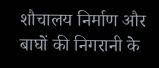शौचालय निर्माण और बाघों की निगरानी के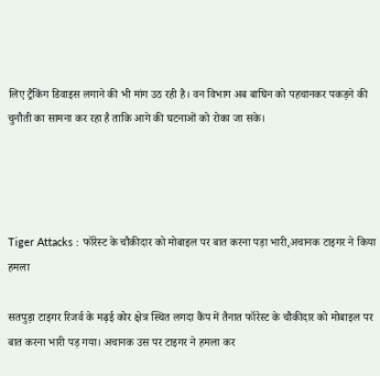लिए ट्रैकिंग डिवाइस लगाने की भी मांग उठ रही है। वन विभाग अब बाघिन को पहचानकर पकड़ने की चुनौती का सामना कर रहा है ताकि आगे की घटनाओं को रोका जा सके।




Tiger Attacks : फॉरेस्ट के चौकीदार को मोबाइल पर बात करना पड़ा भारी,अचानक टाइगर ने किया हमला

सतपुड़ा टाइगर रिजर्व के मढ़ई कोर क्षेत्र स्थित लगदा कैंप में तैनात फॉरेस्ट के चौकीदार को मोबाइल पर बात करना भारी पड़ गया। अचानक उस पर टाइगर ने हमला कर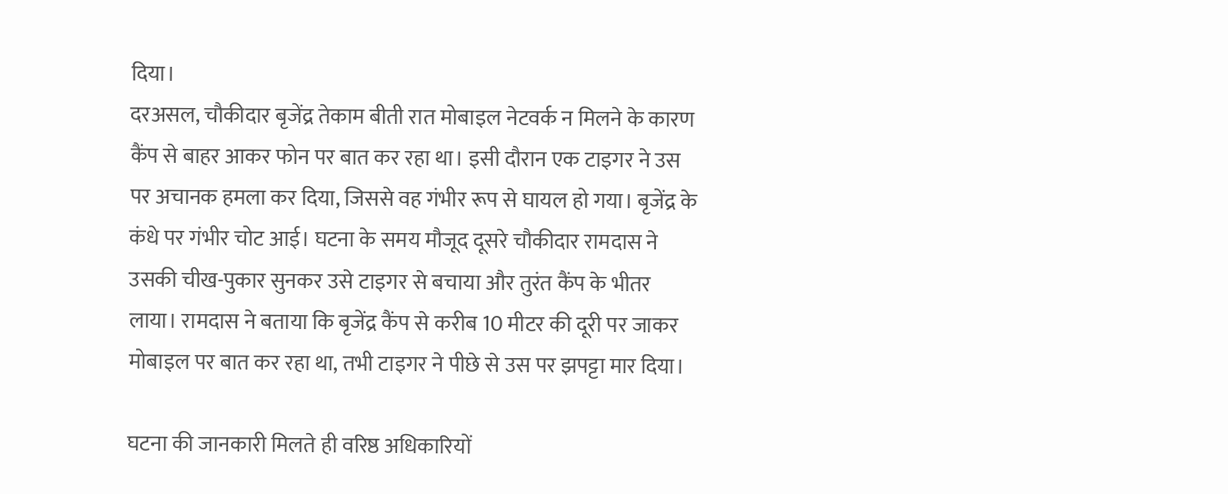दिया।
दरअसल, चौकीदार बृजेंद्र तेकाम बीती रात मोबाइल नेटवर्क न मिलने के कारण कैंप से बाहर आकर फोन पर बात कर रहा था। इसी दौरान एक टाइगर ने उस पर अचानक हमला कर दिया, जिससे वह गंभीर रूप से घायल हो गया। बृजेंद्र के कंधे पर गंभीर चोट आई। घटना के समय मौजूद दूसरे चौकीदार रामदास ने उसकी चीख-पुकार सुनकर उसे टाइगर से बचाया और तुरंत कैंप के भीतर लाया। रामदास ने बताया कि बृजेंद्र कैंप से करीब 10 मीटर की दूरी पर जाकर मोबाइल पर बात कर रहा था, तभी टाइगर ने पीछे से उस पर झपट्टा मार दिया।

घटना की जानकारी मिलते ही वरिष्ठ अधिकारियों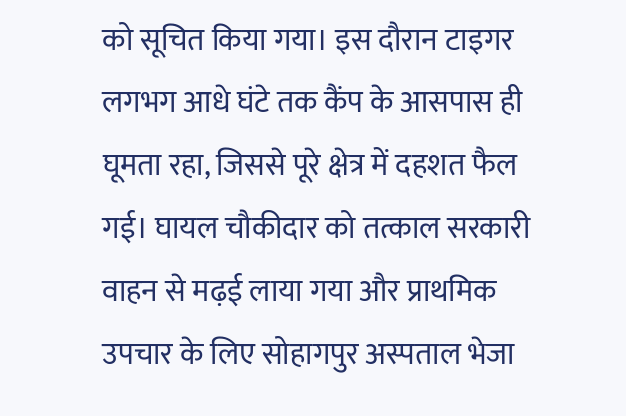को सूचित किया गया। इस दौरान टाइगर लगभग आधे घंटे तक कैंप के आसपास ही घूमता रहा, जिससे पूरे क्षेत्र में दहशत फैल गई। घायल चौकीदार को तत्काल सरकारी वाहन से मढ़ई लाया गया और प्राथमिक उपचार के लिए सोहागपुर अस्पताल भेजा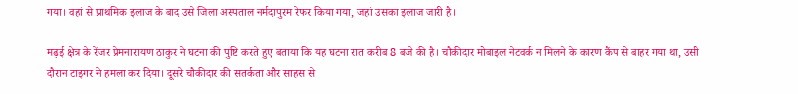गया। वहां से प्राथमिक इलाज के बाद उसे जिला अस्पताल नर्मदापुरम रेफर किया गया, जहां उसका इलाज जारी है।

मढ़ई क्षेत्र के रेंजर प्रेमनारायण ठाकुर ने घटना की पुष्टि करते हुए बताया कि यह घटना रात करीब 8 बजे की है। चौकीदार मोबाइल नेटवर्क न मिलने के कारण कैंप से बाहर गया था, उसी दौरान टाइगर ने हमला कर दिया। दूसरे चौकीदार की सतर्कता और साहस से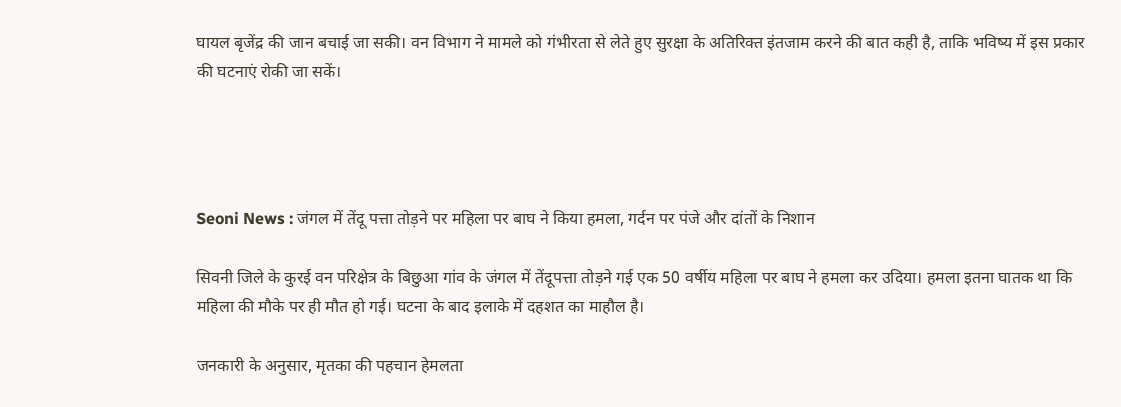घायल बृजेंद्र की जान बचाई जा सकी। वन विभाग ने मामले को गंभीरता से लेते हुए सुरक्षा के अतिरिक्त इंतजाम करने की बात कही है, ताकि भविष्य में इस प्रकार की घटनाएं रोकी जा सकें।




Seoni News : जंगल में तेंदू पत्ता तोड़ने पर महिला पर बाघ ने किया हमला, गर्दन पर पंजे और दांतों के निशान

सिवनी जिले के कुरई वन परिक्षेत्र के बिछुआ गांव के जंगल में तेंदूपत्ता तोड़ने गई एक 50 वर्षीय महिला पर बाघ ने हमला कर उदिया। हमला इतना घातक था कि महिला की मौके पर ही मौत हो गई। घटना के बाद इलाके में दहशत का माहौल है।

जनकारी के अनुसार, मृतका की पहचान हेमलता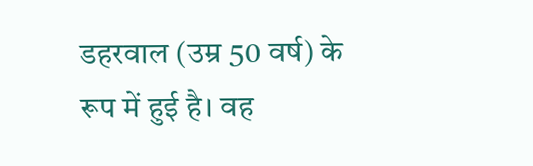डहरवाल (उम्र 50 वर्ष) के रूप में हुई है। वह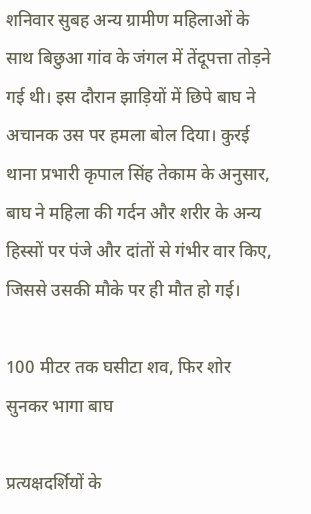शनिवार सुबह अन्य ग्रामीण महिलाओं के साथ बिछुआ गांव के जंगल में तेंदूपत्ता तोड़ने गई थी। इस दौरान झाड़ियों में छिपे बाघ ने अचानक उस पर हमला बोल दिया। कुरई थाना प्रभारी कृपाल सिंह तेकाम के अनुसार, बाघ ने महिला की गर्दन और शरीर के अन्य हिस्सों पर पंजे और दांतों से गंभीर वार किए, जिससे उसकी मौके पर ही मौत हो गई।

100 मीटर तक घसीटा शव, फिर शोर सुनकर भागा बाघ

प्रत्यक्षदर्शियों के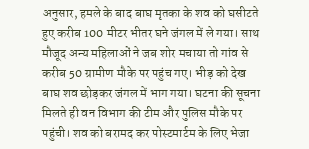अनुसार, हमले के बाद बाघ मृतका के शव को घसीटते हुए करीब 100 मीटर भीतर घने जंगल में ले गया। साथ मौजूद अन्य महिलाओं ने जब शोर मचाया तो गांव से करीब 50 ग्रामीण मौके पर पहुंच गए। भीड़ को देख बाघ शव छोड़कर जंगल में भाग गया। घटना की सूचना मिलते ही वन विभाग की टीम और पुलिस मौके पर पहुंची। शव को बरामद कर पोस्टमार्टम के लिए भेजा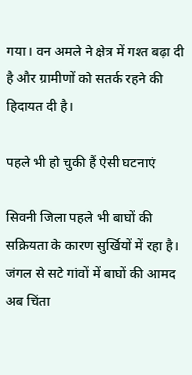गया। वन अमले ने क्षेत्र में गश्त बढ़ा दी है और ग्रामीणों को सतर्क रहने की हिदायत दी है।

पहले भी हो चुकी हैं ऐसी घटनाएं

सिवनी जिला पहले भी बाघों की सक्रियता के कारण सुर्खियों में रहा है। जंगल से सटे गांवों में बाघों की आमद अब चिंता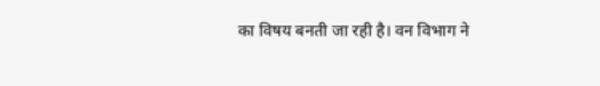का विषय बनती जा रही है। वन विभाग ने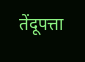तेंदूपत्ता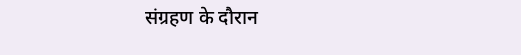संग्रहण के दौरान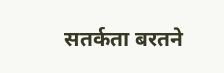सतर्कता बरतने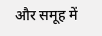और समूह में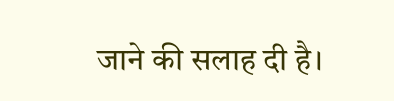जाने की सलाह दी है।